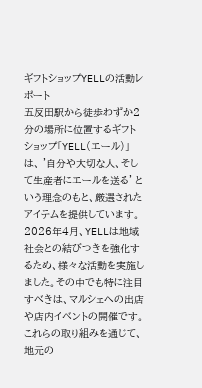ギフトショップYELLの活動レポート
五反田駅から徒歩わずか2分の場所に位置するギフトショップ「YELL(エール)」は、 '自分や大切な人、そして生産者にエールを送る' という理念のもと、厳選されたアイテムを提供しています。2026年4月、YELLは地域社会との結びつきを強化するため、様々な活動を実施しました。その中でも特に注目すべきは、マルシェへの出店や店内イベントの開催です。これらの取り組みを通じて、地元の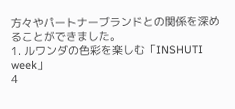方々やパートナーブランドとの関係を深めることができました。
1. ルワンダの色彩を楽しむ「INSHUTI week」
4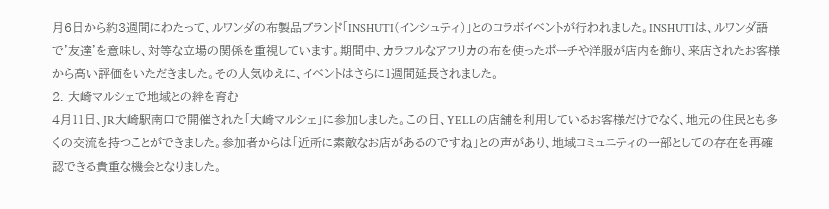月6日から約3週間にわたって、ルワンダの布製品ブランド「INSHUTI(インシュティ)」とのコラボイベントが行われました。INSHUTIは、ルワンダ語で'友達'を意味し、対等な立場の関係を重視しています。期間中、カラフルなアフリカの布を使ったポーチや洋服が店内を飾り、来店されたお客様から高い評価をいただきました。その人気ゆえに、イベントはさらに1週間延長されました。
2. 大崎マルシェで地域との絆を育む
4月11日、JR大崎駅南口で開催された「大崎マルシェ」に参加しました。この日、YELLの店舗を利用しているお客様だけでなく、地元の住民とも多くの交流を持つことができました。参加者からは「近所に素敵なお店があるのですね」との声があり、地域コミュニティの一部としての存在を再確認できる貴重な機会となりました。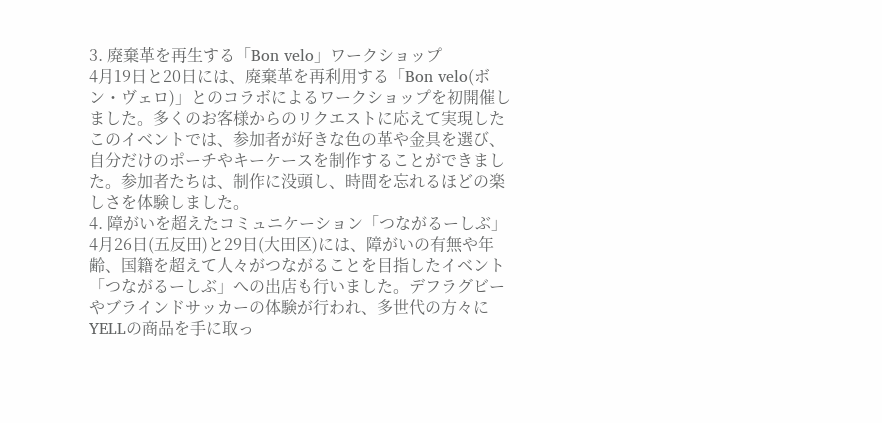3. 廃棄革を再生する「Bon velo」ワークショップ
4月19日と20日には、廃棄革を再利用する「Bon velo(ボン・ヴェロ)」とのコラボによるワークショップを初開催しました。多くのお客様からのリクエストに応えて実現したこのイベントでは、参加者が好きな色の革や金具を選び、自分だけのポーチやキーケースを制作することができました。参加者たちは、制作に没頭し、時間を忘れるほどの楽しさを体験しました。
4. 障がいを超えたコミュニケーション「つながるーしぶ」
4月26日(五反田)と29日(大田区)には、障がいの有無や年齢、国籍を超えて人々がつながることを目指したイベント「つながるーしぶ」への出店も行いました。デフラグビーやブラインドサッカーの体験が行われ、多世代の方々にYELLの商品を手に取っ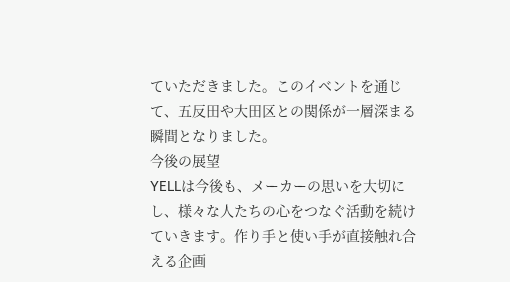ていただきました。このイベントを通じて、五反田や大田区との関係が一層深まる瞬間となりました。
今後の展望
YELLは今後も、メーカーの思いを大切にし、様々な人たちの心をつなぐ活動を続けていきます。作り手と使い手が直接触れ合える企画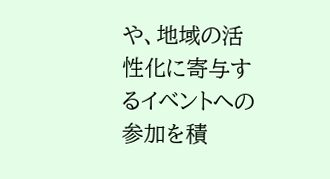や、地域の活性化に寄与するイベントへの参加を積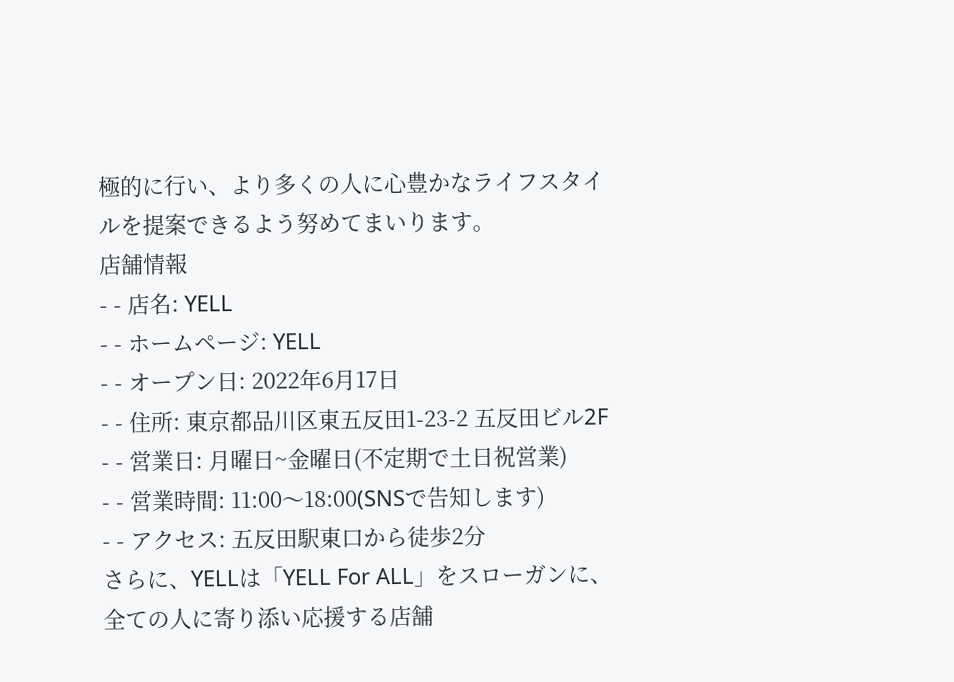極的に行い、より多くの人に心豊かなライフスタイルを提案できるよう努めてまいります。
店舗情報
- - 店名: YELL
- - ホームページ: YELL
- - オープン日: 2022年6月17日
- - 住所: 東京都品川区東五反田1-23-2 五反田ビル2F
- - 営業日: 月曜日~金曜日(不定期で土日祝営業)
- - 営業時間: 11:00〜18:00(SNSで告知します)
- - アクセス: 五反田駅東口から徒歩2分
さらに、YELLは「YELL For ALL」をスローガンに、全ての人に寄り添い応援する店舗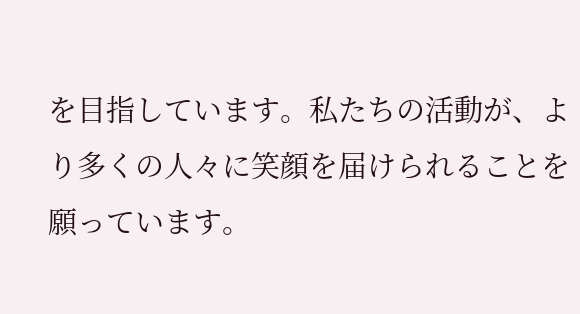を目指しています。私たちの活動が、より多くの人々に笑顔を届けられることを願っています。